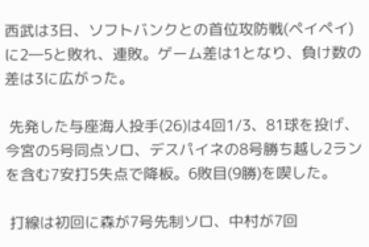西武は3日、ソフトバンクとの首位攻防戦(ペイペイ)に2―5と敗れ、連敗。ゲーム差は1となり、負け数の差は3に広がった。

 先発した与座海人投手(26)は4回1/3、81球を投げ、今宮の5号同点ソロ、デスパイネの8号勝ち越し2ランを含む7安打5失点で降板。6敗目(9勝)を喫した。

 打線は初回に森が7号先制ソロ、中村が7回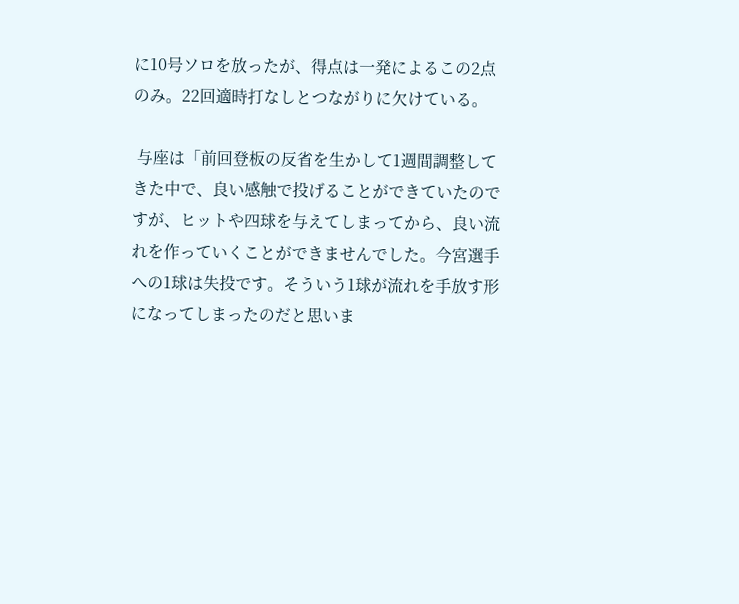に10号ソロを放ったが、得点は一発によるこの2点のみ。22回適時打なしとつながりに欠けている。

 与座は「前回登板の反省を生かして1週間調整してきた中で、良い感触で投げることができていたのですが、ヒットや四球を与えてしまってから、良い流れを作っていくことができませんでした。今宮選手への1球は失投です。そういう1球が流れを手放す形になってしまったのだと思いま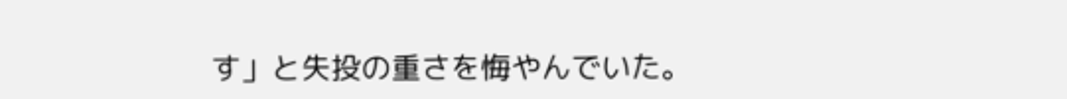す」と失投の重さを悔やんでいた。